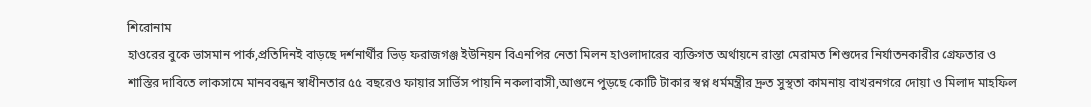শিরোনাম
হাওরের বুকে ভাসমান পার্ক,প্রতিদিনই বাড়ছে দর্শনার্থীর ভিড় ফরাজগঞ্জ ইউনিয়ন বিএনপির নেতা মিলন হাওলাদারের ব্যক্তিগত অর্থায়নে রাস্তা মেরামত শিশুদের নির্যাতনকারীর গ্রেফতার ও শাস্তির দাবিতে লাকসামে মানববন্ধন স্বাধীনতার ৫৫ বছরেও ফায়ার সার্ভিস পায়নি নকলাবাসী,আগুনে পুড়ছে কোটি টাকার স্বপ্ন ধর্মমন্ত্রীর দ্রুত সুস্থতা কামনায় বাখরনগরে দোয়া ও মিলাদ মাহফিল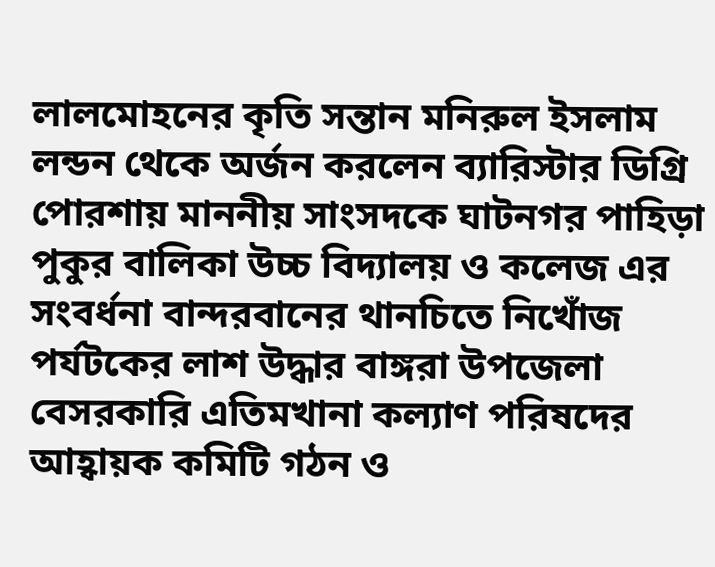লালমোহনের কৃতি সন্তান মনিরুল ইসলাম লন্ডন থেকে অর্জন করলেন ব্যারিস্টার ডিগ্রি পোরশায় মাননীয় সাংসদকে ঘাটনগর পাহিড়া পুকুর বালিকা উচ্চ বিদ্যালয় ও কলেজ এর সংবর্ধনা বান্দরবানের থানচিতে নিখোঁজ পর্যটকের লাশ উদ্ধার বাঙ্গরা উপজেলা বেসরকারি এতিমখানা কল্যাণ পরিষদের আহ্বায়ক কমিটি গঠন ও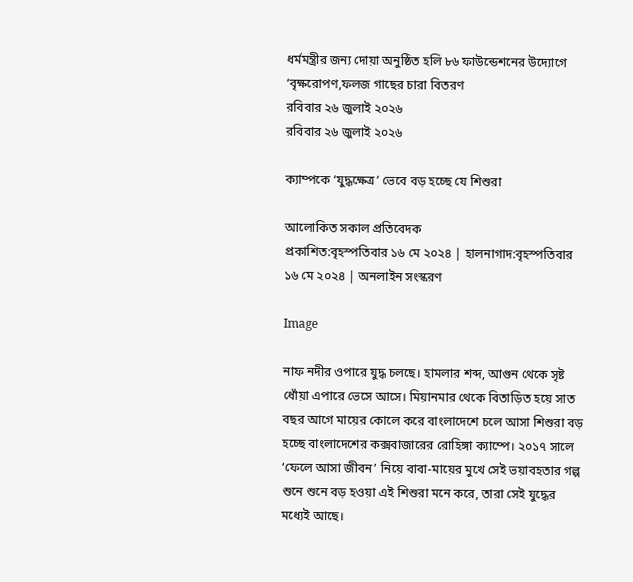ধর্মমন্ত্রীর জন্য দোয়া অনুষ্ঠিত হলি ৮৬ ফাউন্ডেশনের উদ্যোগে ‘বৃক্ষরোপণ,ফলজ গাছের চারা বিতরণ
রবিবার ২৬ জুলাই ২০২৬
রবিবার ২৬ জুলাই ২০২৬

ক্যাম্পকে ‘যুদ্ধক্ষেত্র’ ভেবে বড় হচ্ছে যে শিশুরা

আলোকিত সকাল প্রতিবেদক
প্রকাশিত:বৃহস্পতিবার ১৬ মে ২০২৪ | হালনাগাদ:বৃহস্পতিবার ১৬ মে ২০২৪ | অনলাইন সংস্করণ

Image

নাফ নদীর ওপারে যুদ্ধ চলছে। হামলার শব্দ, আগুন থেকে সৃষ্ট ধোঁয়া এপারে ভেসে আসে। মিয়ানমার থেকে বিতাড়িত হয়ে সাত বছর আগে মায়ের কোলে করে বাংলাদেশে চলে আসা শিশুরা বড় হচ্ছে বাংলাদেশের কক্সবাজারের রোহিঙ্গা ক্যাম্পে। ২০১৭ সালে ‘ফেলে আসা জীবন’ নিয়ে বাবা-মায়ের মুখে সেই ভয়াবহতার গল্প শুনে শুনে বড় হওয়া এই শিশুরা মনে করে, তারা সেই যুদ্ধের মধ্যেই আছে।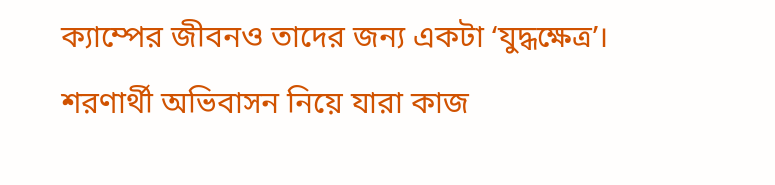ক্যাম্পের জীবনও তাদের জন্য একটা ‘যুদ্ধক্ষেত্র’। শরণার্থী অভিবাসন নিয়ে যারা কাজ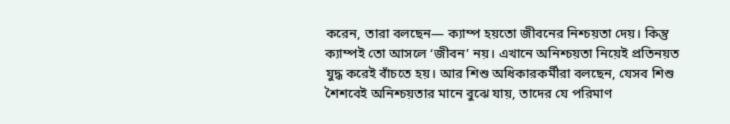করেন, তারা বলছেন— ক্যাম্প হয়তো জীবনের নিশ্চয়তা দেয়। কিন্তু ক্যাম্পই তো আসলে ‘জীবন’ নয়। এখানে অনিশ্চয়তা নিয়েই প্রতিনয়ত যুদ্ধ করেই বাঁচতে হয়। আর শিশু অধিকারকর্মীরা বলছেন, যেসব শিশু শৈশবেই অনিশ্চয়তার মানে বুঝে যায়, তাদের যে পরিমাণ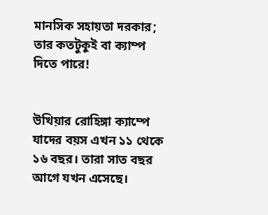মানসিক সহায়তা দরকার; তার কতটুকুই বা ক্যাম্প দিতে পারে!


উখিয়ার রোহিঙ্গা ক্যাম্পে যাদের বয়স এখন ১১ থেকে ১৬ বছর। তারা সাত বছর আগে যখন এসেছে।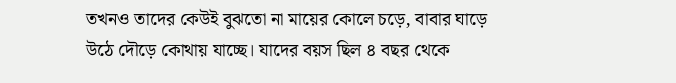তখনও তাদের কেউই বুঝতো না মায়ের কোলে চড়ে, বাবার ঘাড়ে উঠে দৌড়ে কোথায় যাচ্ছে। যাদের বয়স ছিল ৪ বছর থেকে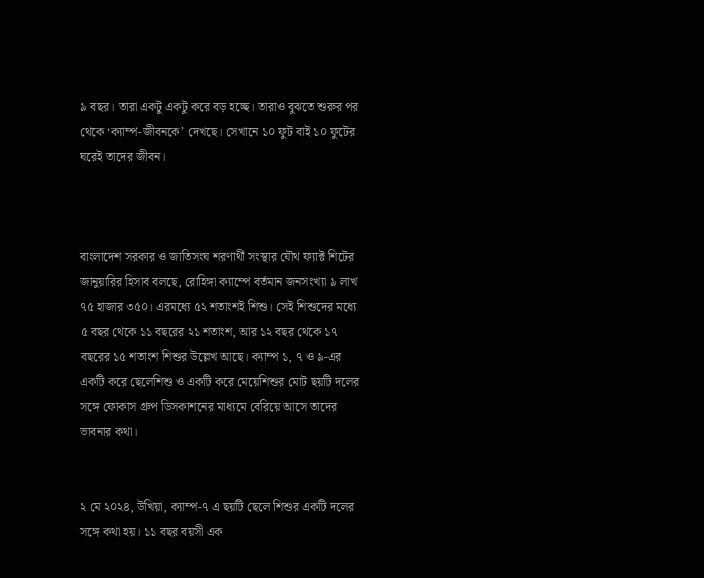৯ বছর। তারা একটু একটু করে বড় হচ্ছে। তারাও বুঝতে শুরুর পর থেকে ‘ক্যাম্প-জীবনকে’ দেখছে। সেখানে ১০ ফুট বাই ১০ ফুটের ঘরেই তাদের জীবন।



বাংলাদেশ সরকার ও জাতিসংঘ শরণার্থী সংস্থার যৌথ ফ্যাক্ট শিটের জানুয়ারির হিসাব বলছে, রোহিঙ্গা ক্যাম্পে বর্তমান জনসংখ্যা ৯ লাখ ৭৫ হাজার ৩৫০। এরমধ্যে ৫২ শতাংশই শিশু। সেই শিশুদের মধ্যে ৫ বছর থেকে ১১ বছরের ২১ শতাংশ, আর ১২ বছর থেকে ১৭ বছরের ১৫ শতাংশ শিশুর উল্লেখ আছে। ক্যাম্প ১, ৭ ও ৯-এর একটি করে ছেলেশিশু ও একটি করে মেয়েশিশুর মোট ছয়টি দলের সঙ্গে ফোকাস গ্রুপ ডিসকাশনের মাধ্যমে বেরিয়ে আসে তাদের ভাবনার কথা।


২ মে ২০২৪, উখিয়া, ক্যাম্প-৭ এ ছয়টি ছেলে শিশুর একটি দলের সঙ্গে কথা হয়। ১১ বছর বয়সী এক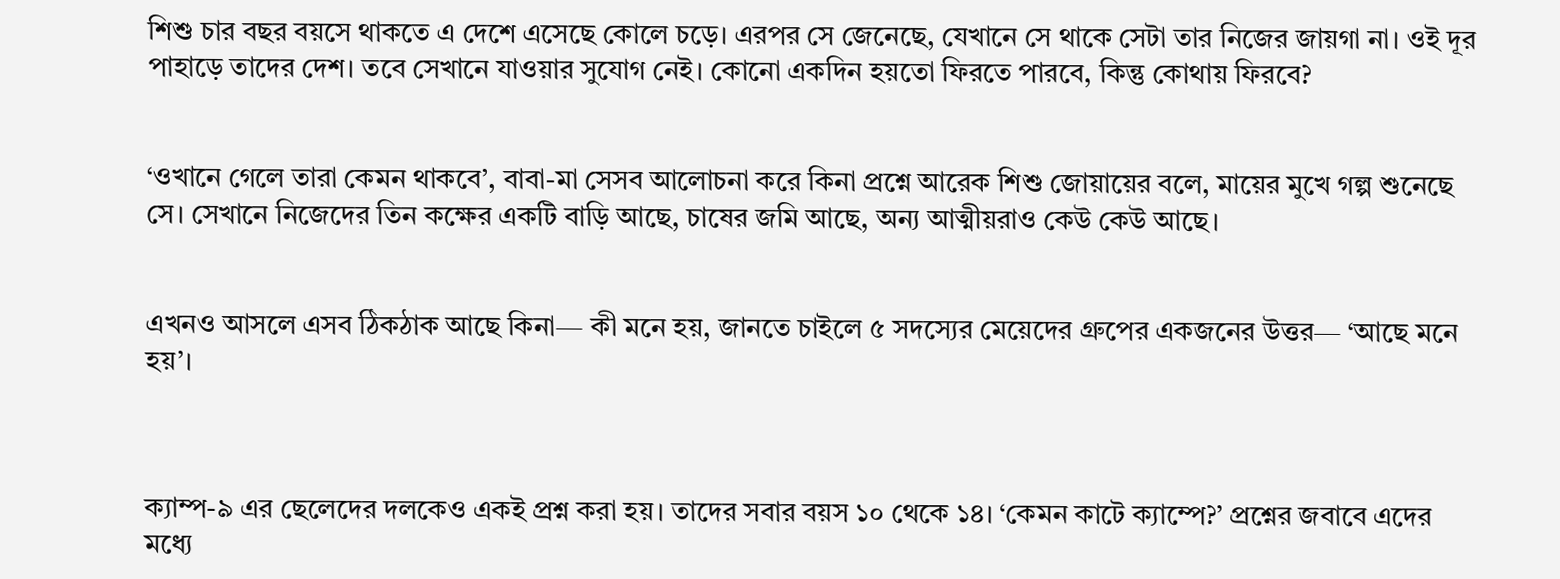শিশু চার বছর বয়সে থাকতে এ দেশে এসেছে কোলে চড়ে। এরপর সে জেনেছে, যেখানে সে থাকে সেটা তার নিজের জায়গা না। ওই দূর পাহাড়ে তাদের দেশ। তবে সেখানে যাওয়ার সুযোগ নেই। কোনো একদিন হয়তো ফিরতে পারবে, কিন্তু কোথায় ফিরবে?


‘ওখানে গেলে তারা কেমন থাকবে’, বাবা-মা সেসব আলোচনা করে কিনা প্রশ্নে আরেক শিশু জোয়ায়ের বলে, মায়ের মুখে গল্প শুনেছে সে। সেখানে নিজেদের তিন কক্ষের একটি বাড়ি আছে, চাষের জমি আছে, অন্য আত্মীয়রাও কেউ কেউ আছে।


এখনও আসলে এসব ঠিকঠাক আছে কিনা— কী মনে হয়, জানতে চাইলে ৫ সদস্যের মেয়েদের গ্রুপের একজনের উত্তর— ‘আছে মনে হয়’।



ক্যাম্প-৯ এর ছেলেদের দলকেও একই প্রশ্ন করা হয়। তাদের সবার বয়স ১০ থেকে ১৪। ‘কেমন কাটে ক্যাম্পে?’ প্রশ্নের জবাবে এদের মধ্যে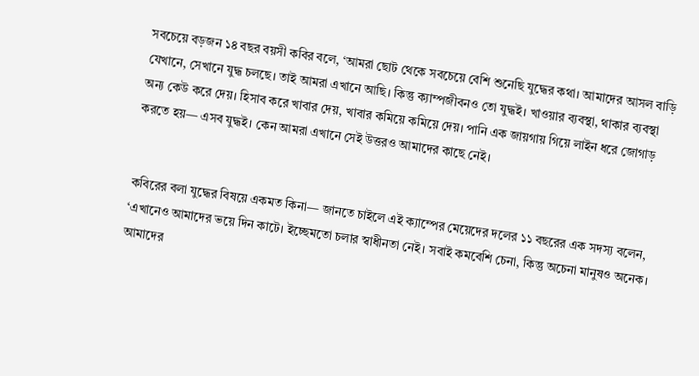সবচেয়ে বড়জন ১৪ বছর বয়সী কবির বলে, ‘আমরা ছোট থেকে সবচেয়ে বেশি শুনেছি যুদ্ধের কথা। আমাদের আসল বাড়ি যেখানে, সেখানে যুদ্ধ চলছে। তাই আমরা এখানে আছি। কিন্তু ক্যাম্পজীবনও তো যুদ্ধই। খাওয়ার ব্যবস্থা, থাকার ব্যবস্থা অন্য কেউ করে দেয়। হিসাব করে খাবার দেয়, খাবার কমিয়ে কমিয়ে দেয়। পানি এক জায়গায় গিয়ে লাইন ধরে জোগাড় করতে হয়— এসব যুদ্ধই। কেন আমরা এখানে সেই উত্তরও আমাদের কাছে নেই।


কবিরের বলা যুদ্ধের বিষয়ে একমত কিনা— জানতে চাইলে এই ক্যাম্পের মেয়েদের দলের ১১ বছরের এক সদস্য বলেন, ‘এখানেও আমাদের ভয়ে দিন কাটে। ইচ্ছেমতো চলার স্বাধীনতা নেই। সবাই কমবেশি চেনা, কিন্তু অচেনা মানুষও অনেক। আমাদের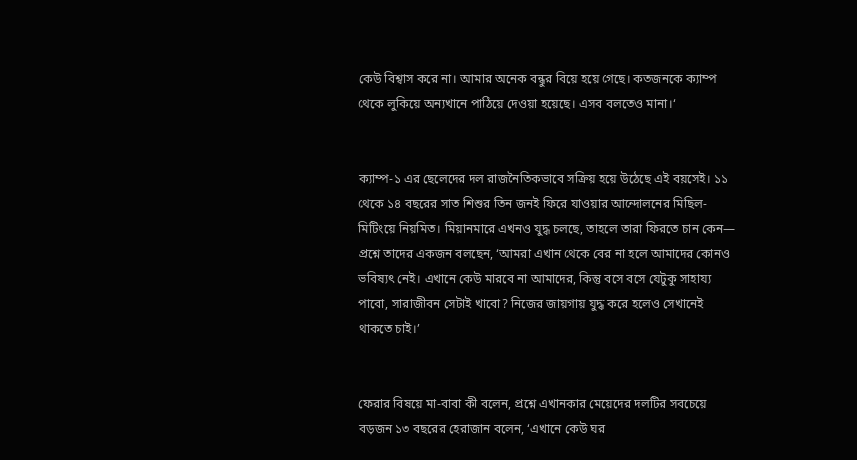কেউ বিশ্বাস করে না। আমার অনেক বন্ধুর বিয়ে হয়ে গেছে। কতজনকে ক্যাম্প থেকে লুকিয়ে অন্যখানে পাঠিয়ে দেওয়া হয়েছে। এসব বলতেও মানা।‘


ক্যাম্প-১ এর ছেলেদের দল রাজনৈতিকভাবে সক্রিয় হয়ে উঠেছে এই বয়সেই। ১১ থেকে ১৪ বছরের সাত শিশুর তিন জনই ফিরে যাওয়ার আন্দোলনের মিছিল-মিটিংয়ে নিয়মিত। মিয়ানমারে এখনও যুদ্ধ চলছে, তাহলে তারা ফিরতে চান কেন— প্রশ্নে তাদের একজন বলছেন, ‘আমরা এখান থেকে বের না হলে আমাদের কোনও ভবিষ্যৎ নেই। এখানে কেউ মারবে না আমাদের, কিন্তু বসে বসে যেটুকু সাহায্য পাবো, সারাজীবন সেটাই খাবো? নিজের জায়গায় যুদ্ধ করে হলেও সেখানেই থাকতে চাই।’


ফেরার বিষয়ে মা-বাবা কী বলেন, প্রশ্নে এখানকার মেয়েদের দলটির সবচেয়ে বড়জন ১৩ বছরের হেরাজান বলেন, ‘এখানে কেউ ঘর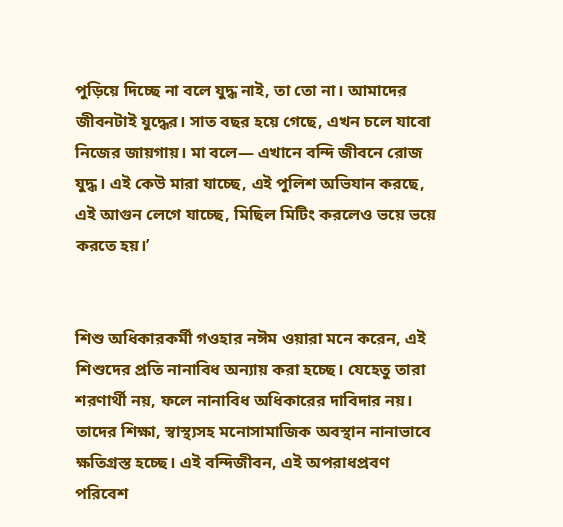পুড়িয়ে দিচ্ছে না বলে যুদ্ধ নাই, তা তো না। আমাদের জীবনটাই যুদ্ধের। সাত বছর হয়ে গেছে, এখন চলে যাবো নিজের জায়গায়। মা বলে— এখানে বন্দি জীবনে রোজ যুদ্ধ। এই কেউ মারা যাচ্ছে, এই পুলিশ অভিযান করছে, এই আগুন লেগে যাচ্ছে, মিছিল মিটিং করলেও ভয়ে ভয়ে করতে হয়।’


শিশু অধিকারকর্মী গওহার নঈম ওয়ারা মনে করেন, এই শিশুদের প্রতি নানাবিধ অন্যায় করা হচ্ছে। যেহেতু তারা শরণার্থী নয়, ফলে নানাবিধ অধিকারের দাবিদার নয়। তাদের শিক্ষা, স্বাস্থ্যসহ মনোসামাজিক অবস্থান নানাভাবে ক্ষতিগ্রস্ত হচ্ছে। এই বন্দিজীবন, এই অপরাধপ্রবণ পরিবেশ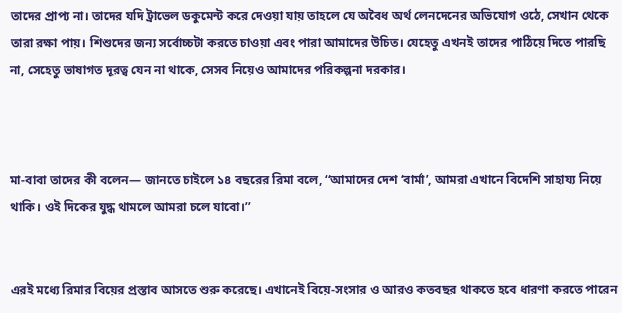তাদের প্রাপ্য না। তাদের যদি ট্রাভেল ডকুমেন্ট করে দেওয়া যায় তাহলে যে অবৈধ অর্থ লেনদেনের অভিযোগ ওঠে, সেখান থেকে তারা রক্ষা পায়। শিশুদের জন্য সর্বোচ্চটা করতে চাওয়া এবং পারা আমাদের উচিত। যেহেতু এখনই তাদের পাঠিয়ে দিতে পারছি না, সেহেতু ভাষাগত দূরত্ব যেন না থাকে, সেসব নিয়েও আমাদের পরিকল্পনা দরকার।



মা-বাবা তাদের কী বলেন— জানতে চাইলে ১৪ বছরের রিমা বলে, ‘‘আমাদের দেশ ‘বার্মা’, আমরা এখানে বিদেশি সাহায্য নিয়ে থাকি। ওই দিকের যুদ্ধ থামলে আমরা চলে যাবো।’’


এরই মধ্যে রিমার বিয়ের প্রস্তাব আসতে শুরু করেছে। এখানেই বিয়ে-সংসার ও আরও কতবছর থাকতে হবে ধারণা করতে পারেন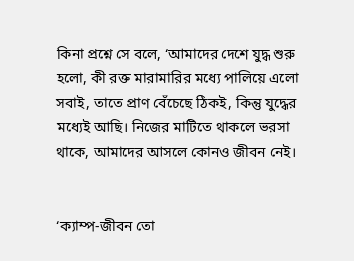কিনা প্রশ্নে সে বলে, ‘আমাদের দেশে যুদ্ধ শুরু হলো, কী রক্ত মারামারির মধ্যে পালিয়ে এলো সবাই, তাতে প্রাণ বেঁচেছে ঠিকই, কিন্তু যুদ্ধের মধ্যেই আছি। নিজের মাটিতে থাকলে ভরসা থাকে, আমাদের আসলে কোনও জীবন নেই।


‘ক্যাম্প-জীবন তো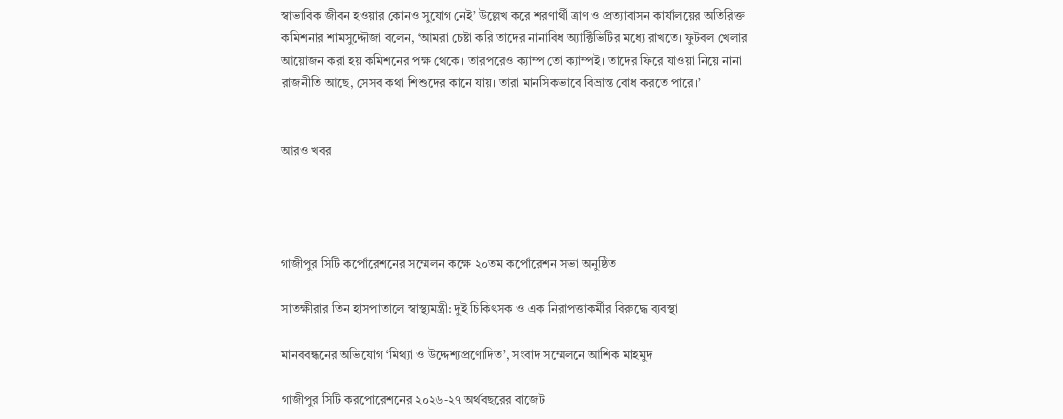স্বাভাবিক জীবন হওয়ার কোনও সুযোগ নেই’ উল্লেখ করে শরণার্থী ত্রাণ ও প্রত্যাবাসন কার্যালয়ের অতিরিক্ত কমিশনার শামসুদ্দৌজা বলেন, ‘আমরা চেষ্টা করি তাদের নানাবিধ অ্যাক্টিভিটির মধ্যে রাখতে। ফুটবল খেলার আয়োজন করা হয় কমিশনের পক্ষ থেকে। তারপরেও ক্যাম্প তো ক্যাম্পই। তাদের ফিরে যাওয়া নিয়ে নানা রাজনীতি আছে, সেসব কথা শিশুদের কানে যায়। তারা মানসিকভাবে বিভ্রান্ত বোধ করতে পারে।’


আরও খবর




গাজীপুর সিটি কর্পোরেশনের সম্মেলন কক্ষে ২০তম কর্পোরেশন সভা অনুষ্ঠিত

সাতক্ষীরার তিন হাসপাতালে স্বাস্থ্যমন্ত্রী: দুই চিকিৎসক ও এক নিরাপত্তাকর্মীর বিরুদ্ধে ব্যবস্থা

মানববন্ধনের অভিযোগ ‘মিথ্যা ও উদ্দেশ্যপ্রণোদিত’, সংবাদ সম্মেলনে আশিক মাহমুদ

গাজীপুর সিটি করপোরেশনের ২০২৬-২৭ অর্থবছরের বাজেট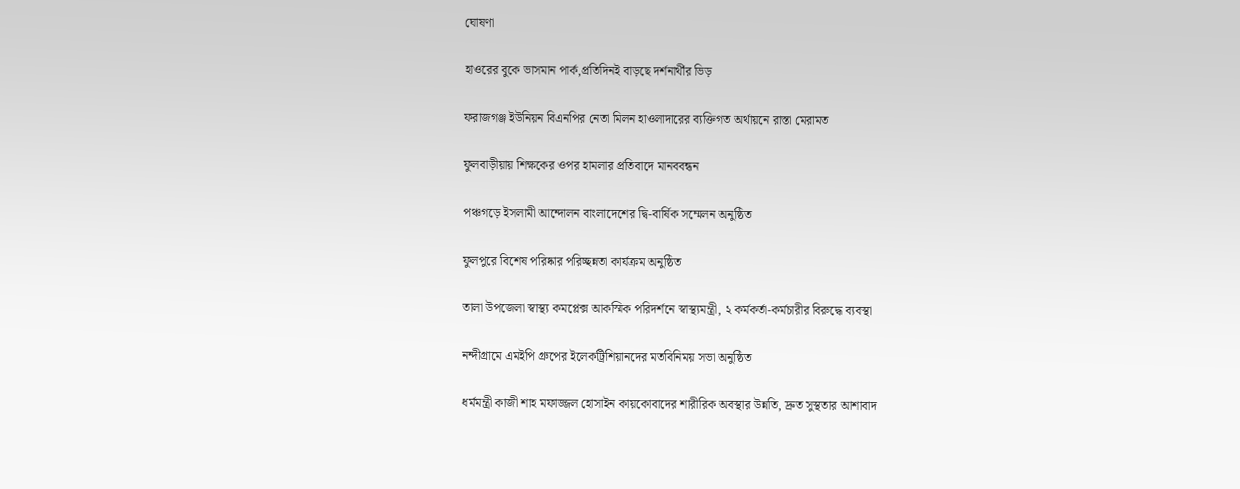ঘোষণা

হাওরের বুকে ভাসমান পার্ক,প্রতিদিনই বাড়ছে দর্শনার্থীর ভিড়

ফরাজগঞ্জ ইউনিয়ন বিএনপির নেতা মিলন হাওলাদারের ব্যক্তিগত অর্থায়নে রাস্তা মেরামত

ফুলবাড়ীয়ায় শিক্ষকের ওপর হামলার প্রতিবাদে মানববন্ধন

পঞ্চগড়ে ইসলামী আন্দোলন বাংলাদেশের দ্বি-বার্ষিক সম্মেলন অনুষ্ঠিত

ফুলপুরে বিশেষ পরিষ্কার পরিচ্ছন্নতা কার্যক্রম অনুষ্ঠিত

তালা উপজেলা স্বাস্থ্য কমপ্লেক্স আকস্মিক পরিদর্শনে স্বাস্থ্যমন্ত্রী, ২ কর্মকর্তা-কর্মচারীর বিরুদ্ধে ব্যবস্থা

নন্দীগ্রামে এমইপি গ্রুপের ইলেকট্রিশিয়ানদের মতবিনিময় সভা অনুষ্ঠিত

ধর্মমন্ত্রী কাজী শাহ মফাজ্জল হোসাইন কায়কোবাদের শারীরিক অবস্থার উন্নতি, দ্রুত সুস্থতার আশাবাদ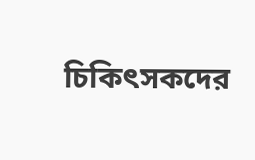চিকিৎসকদের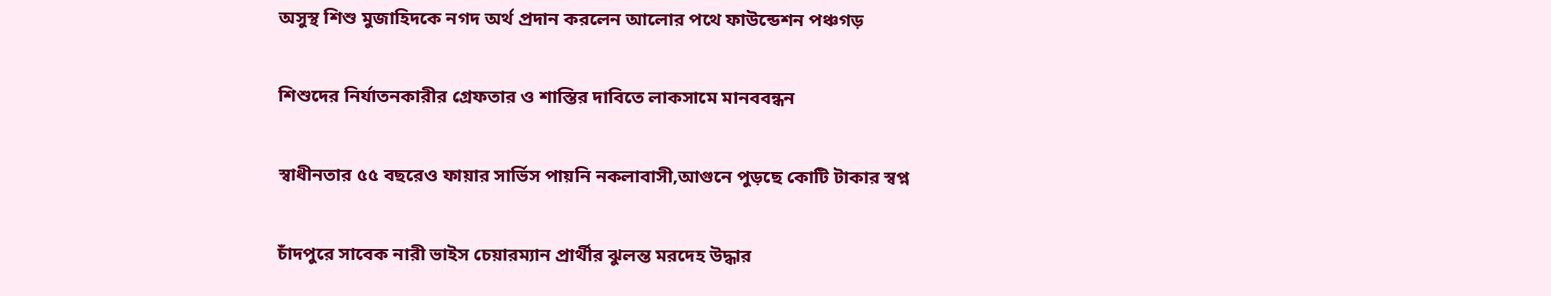অসুস্থ শিশু মুজাহিদকে নগদ অর্থ প্রদান করলেন আলোর পথে ফাউন্ডেশন পঞ্চগড়

শিশুদের নির্যাতনকারীর গ্রেফতার ও শাস্তির দাবিতে লাকসামে মানববন্ধন

স্বাধীনতার ৫৫ বছরেও ফায়ার সার্ভিস পায়নি নকলাবাসী,আগুনে পুড়ছে কোটি টাকার স্বপ্ন

চাঁদপুরে সাবেক নারী ভাইস চেয়ারম্যান প্রার্থীর ঝুলন্ত মরদেহ উদ্ধার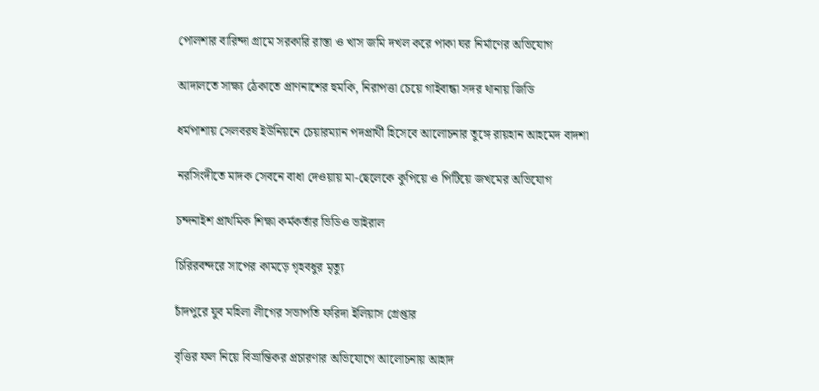পোলশার বারিন্দা গ্রামে সরকারি রাস্তা ও খাস জমি দখল করে পাকা ঘর নির্মাণের অভিযোগ

আদালতে সাক্ষ্য ঠেকাতে প্রাণনাশের হুমকি, নিরাপত্তা চেয়ে গাইবান্ধা সদর থানায় জিডি

ধর্মপাশায় সেলবরষ ইউনিয়নে চেয়ারম্যান পদপ্রার্থী হিসেবে আলোচনার তুঙ্গে রায়হান আহমেদ বাদশা

নরসিংদীতে মাদক সেবনে বাধা দেওয়ায় মা-ছেলেকে কুপিয়ে ও পিটিয়ে জখমের অভিযোগ

চন্দনাইশ প্রাথমিক শিক্ষা কর্মকর্তার ভিডিও ভাইরাল

চিরিরবন্দরে সাপের কামড়ে গৃহবধুর মৃত্যু

চাঁদপুরে যুব মহিলা লীগের সভাপতি ফরিদা ইলিয়াস গ্রেপ্তার

বৃত্তির ফল নিয়ে বিভ্রান্তিকর প্রচারণার অভিযোগে আলোচনায় আহাদ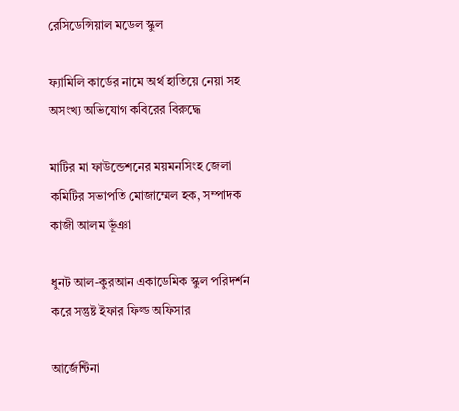রেসিডেন্সিয়াল মডেল স্কুল

ফ্যামিলি কার্ডের নামে অর্থ হাতিয়ে নেয়া সহ অসংখ্য অভিযোগ কবিরের বিরুদ্ধে

মাটির মা ফাউন্ডেশনের ময়মনসিংহ জেলা কমিটির সভাপতি মোজাম্মেল হক, সম্পাদক কাজী আলম ভূঁঞা

ধুনট আল-কুরআন একাডেমিক স্কুল পরিদর্শন করে সন্তুষ্ট ইফার ফিল্ড অফিসার

আর্জেন্টিনা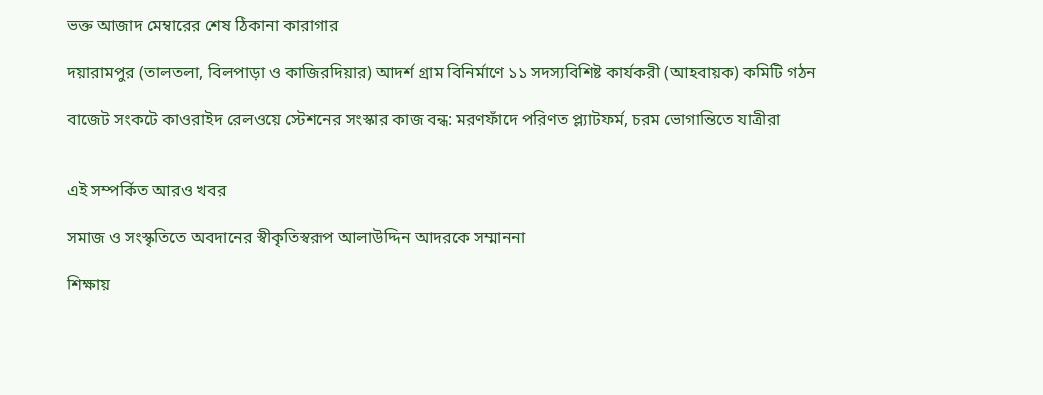ভক্ত আজাদ মেম্বারের শেষ ঠিকানা কারাগার

দয়ারামপুর (তালতলা, বিলপাড়া ও কাজিরদিয়ার) আদর্শ গ্রাম বিনির্মাণে ১১ সদস্যবিশিষ্ট কার্যকরী (আহবায়ক) কমিটি গঠন

বাজেট সংকটে কাওরাইদ রেলওয়ে স্টেশনের সংস্কার কাজ বন্ধ: মরণফাঁদে পরিণত প্ল্যাটফর্ম, চরম ভোগান্তিতে যাত্রীরা


এই সম্পর্কিত আরও খবর

সমাজ ও সংস্কৃতিতে অবদানের স্বীকৃতিস্বরূপ আলাউদ্দিন আদরকে সম্মাননা

শিক্ষায়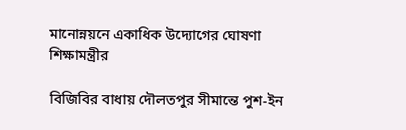মানোন্নয়নে একাধিক উদ্যোগের ঘোষণা শিক্ষামন্ত্রীর

বিজিবির বাধায় দৌলতপুর সীমান্তে পুশ-ইন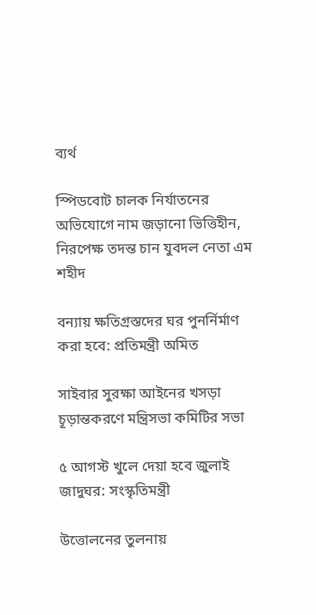ব্যর্থ

স্পিডবোট চালক নির্যাতনের অভিযোগে নাম জড়ানো ভিত্তিহীন, নিরপেক্ষ তদন্ত চান যুবদল নেতা এম শহীদ

বন্যায় ক্ষতিগ্রস্তদের ঘর পুনর্নির্মাণ করা হবে: প্রতিমন্ত্রী অমিত

সাইবার সুরক্ষা আইনের খসড়া চূড়ান্তকরণে মন্ত্রিসভা কমিটির সভা

৫ আগস্ট খুলে দেয়া হবে জুলাই জাদুঘর: সংস্কৃতিমন্ত্রী

উত্তোলনের তুলনায়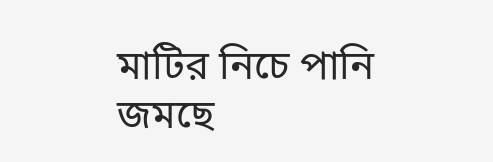মাটির নিচে পানি জমছে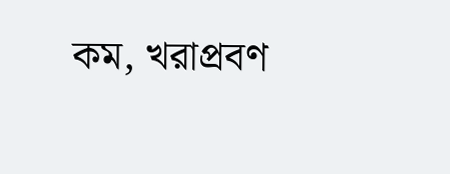কম, খরাপ্রবণ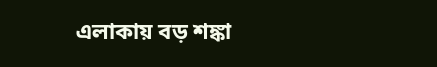এলাকায় বড় শঙ্কা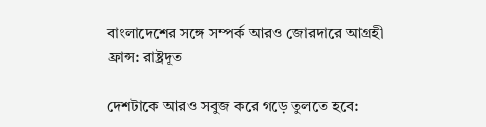বাংলাদেশের সঙ্গে সম্পর্ক আরও জোরদারে আগ্রহী ফ্রান্স: রাষ্ট্রদূত

দেশটাকে আরও সবুজ করে গড়ে তুলতে হবে: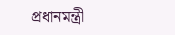প্রধানমন্ত্রী